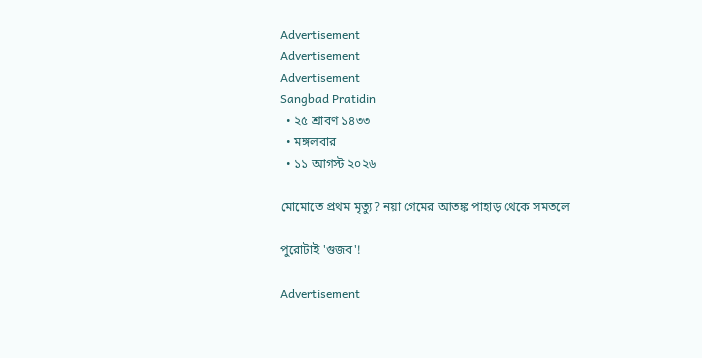Advertisement
Advertisement
Advertisement
Sangbad Pratidin
  • ২৫ শ্রাবণ ১৪৩৩
  • মঙ্গলবার
  • ১১ আগস্ট ২০২৬

মোমোতে প্রথম মৃত্যু? নয়া গেমের আতঙ্ক পাহাড় থেকে সমতলে

পুরোটাই 'গুজব'!

Advertisement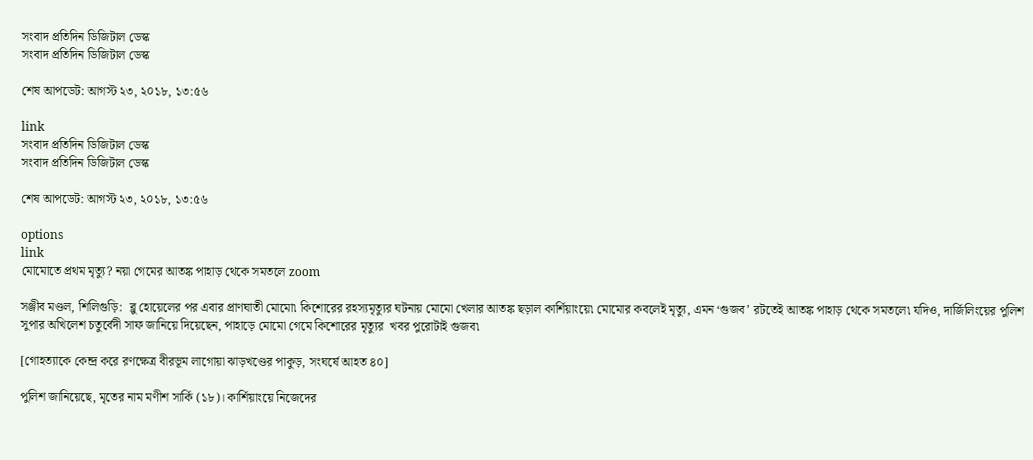সংবাদ প্রতিদিন ডিজিটাল ডেস্ক
সংবাদ প্রতিদিন ডিজিটাল ডেস্ক

শেষ আপডেট: আগস্ট ২৩, ২০১৮, ১৩:৫৬

link
সংবাদ প্রতিদিন ডিজিটাল ডেস্ক
সংবাদ প্রতিদিন ডিজিটাল ডেস্ক

শেষ আপডেট: আগস্ট ২৩, ২০১৮, ১৩:৫৬

options
link
মোমোতে প্রথম মৃত্যু? নয়া গেমের আতঙ্ক পাহাড় থেকে সমতলে zoom

সঞ্জীব মণ্ডল, শিলিগুড়ি:  ব্লু হোয়েলের পর এবার প্রাণঘাতী মোমো৷ কিশোরের রহস্যমৃত্যুর ঘটনায় মোমো খেলার আতঙ্ক ছড়াল কার্শিয়াংয়ে৷ মোমোর কবলেই মৃত্যু, এমন ‘গুজব’ রটতেই আতঙ্ক পাহাড় থেকে সমতলে৷ যদিও, দার্জিলিংয়ের পুলিশ সুপার অখিলেশ চতুর্বেদী সাফ জানিয়ে দিয়েছেন, পাহাড়ে মোমো গেমে কিশোরের মৃত্যুর  খবর পুরোটাই গুজব৷

[গোহত্যাকে কেন্দ্র করে রণক্ষেত্র বীরভূম লাগোয়া ঝাড়খণ্ডের পাকুড়, সংঘর্ষে আহত ৪০]

পুলিশ জানিয়েছে, মৃতের নাম মণীশ সার্কি (১৮)। কার্শিয়াংয়ে নিজেদের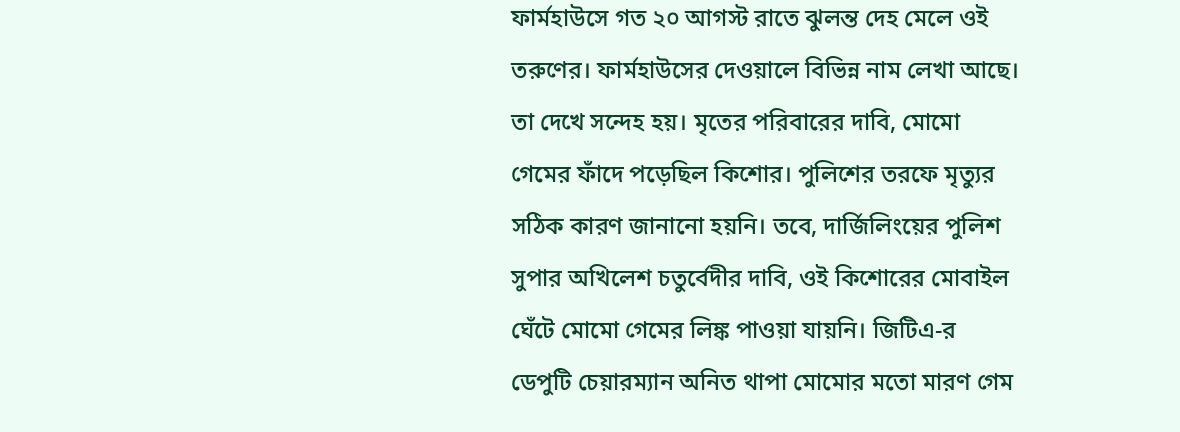ফার্মহাউসে গত ২০ আগস্ট রাতে ঝুলন্ত দেহ মেলে ওই তরুণের। ফার্মহাউসের দেওয়ালে বিভিন্ন নাম লেখা আছে। তা দেখে সন্দেহ হয়। মৃতের পরিবারের দাবি, মোমো গেমের ফাঁদে পড়েছিল কিশোর। পুলিশের তরফে মৃত্যুর সঠিক কারণ জানানো হয়নি। তবে, দার্জিলিংয়ের পুলিশ সুপার অখিলেশ চতুর্বেদীর দাবি, ওই কিশোরের মোবাইল ঘেঁটে মোমো গেমের লিঙ্ক পাওয়া যায়নি। জিটিএ-র ডেপুটি চেয়ারম্যান অনিত থাপা মোমোর মতো মারণ গেম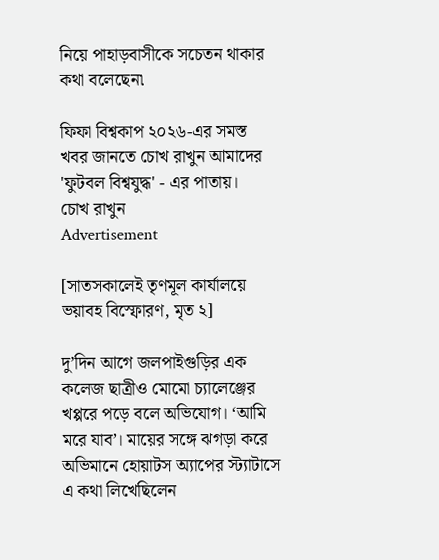নিয়ে পাহাড়বাসীকে সচেতন থাকার কথা বলেছেন৷

ফিফা বিশ্বকাপ ২০২৬-এর সমস্ত খবর জানতে চোখ রাখুন আমাদের 'ফুটবল বিশ্বযুদ্ধ' - এর পাতায়।
চোখ রাখুন
Advertisement

[সাতসকালেই তৃণমূল কার্যালয়ে ভয়াবহ বিস্ফোরণ, মৃত ২]

দু’দিন আগে জলপাইগুড়ির এক কলেজ ছাত্রীও মোমো চ্যালেঞ্জের খপ্পরে পড়ে বলে অভিযোগ। ‘আমি মরে যাব’। মায়ের সঙ্গে ঝগড়া করে অভিমানে হোয়াটস অ্যাপের স্ট্যাটাসে এ কথা লিখেছিলেন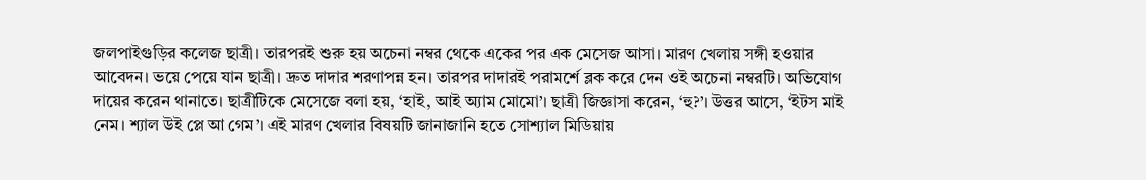জলপাইগুড়ির কলেজ ছাত্রী। তারপরই শুরু হয় অচেনা নম্বর থেকে একের পর এক মেসেজ আসা। মারণ খেলায় সঙ্গী হওয়ার আবেদন। ভয়ে পেয়ে যান ছাত্রী। দ্রুত দাদার শরণাপন্ন হন। তারপর দাদারই পরামর্শে ব্লক করে দেন ওই অচেনা নম্বরটি। অভিযোগ দায়ের করেন থানাতে। ছাত্রীটিকে মেসেজে বলা হয়, ‘হাই, আই অ্যাম মোমো’। ছাত্রী জিজ্ঞাসা করেন, ‘হু?’। উত্তর আসে, ‘ইটস মাই নেম। শ্যাল উই প্লে আ গেম’। এই মারণ খেলার বিষয়টি জানাজানি হতে সোশ্যাল মিডিয়ায়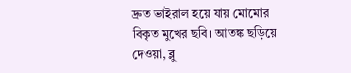দ্রুত ভাইরাল হয়ে যায় মোমোর বিকৃত মুখের ছবি। আতঙ্ক ছড়িয়ে দেওয়া, ব্লু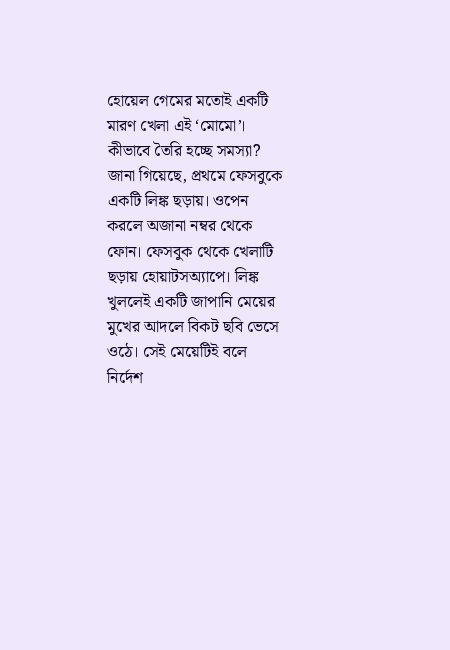হোয়েল গেমের মতোই একটি মারণ খেলা এই ‘মোমো’। কীভাবে তৈরি হচ্ছে সমস্যা? জানা গিয়েছে, প্রথমে ফেসবুকে একটি লিঙ্ক ছড়ায়। ওপেন করলে অজানা নম্বর থেকে ফোন। ফেসবুক থেকে খেলাটি ছড়ায় হোয়াটসঅ্যাপে। লিঙ্ক খুললেই একটি জাপানি মেয়ের মুখের আদলে বিকট ছবি ভেসে ওঠে। সেই মেয়েটিই বলে নির্দেশ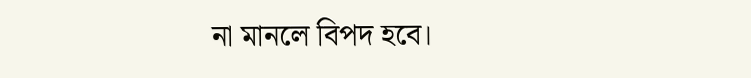না মানলে বিপদ হবে।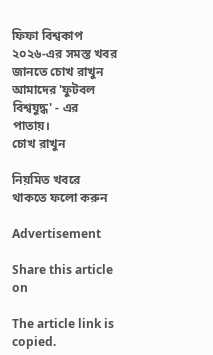ফিফা বিশ্বকাপ ২০২৬-এর সমস্ত খবর জানতে চোখ রাখুন আমাদের 'ফুটবল বিশ্বযুদ্ধ' - এর পাতায়।
চোখ রাখুন

নিয়মিত খবরে থাকতে ফলো করুন

Advertisement

Share this article on

The article link is copied.